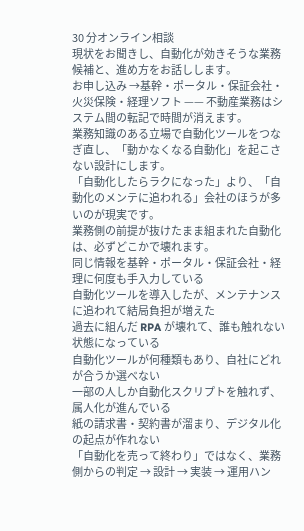30 分オンライン相談
現状をお聞きし、自動化が効きそうな業務候補と、進め方をお話しします。
お申し込み →基幹・ポータル・保証会社・火災保険・経理ソフト —— 不動産業務はシステム間の転記で時間が消えます。
業務知識のある立場で自動化ツールをつなぎ直し、「動かなくなる自動化」を起こさない設計にします。
「自動化したらラクになった」より、「自動化のメンテに追われる」会社のほうが多いのが現実です。
業務側の前提が抜けたまま組まれた自動化は、必ずどこかで壊れます。
同じ情報を基幹・ポータル・保証会社・経理に何度も手入力している
自動化ツールを導入したが、メンテナンスに追われて結局負担が増えた
過去に組んだ RPA が壊れて、誰も触れない状態になっている
自動化ツールが何種類もあり、自社にどれが合うか選べない
一部の人しか自動化スクリプトを触れず、属人化が進んでいる
紙の請求書・契約書が溜まり、デジタル化の起点が作れない
「自動化を売って終わり」ではなく、業務側からの判定 → 設計 → 実装 → 運用ハン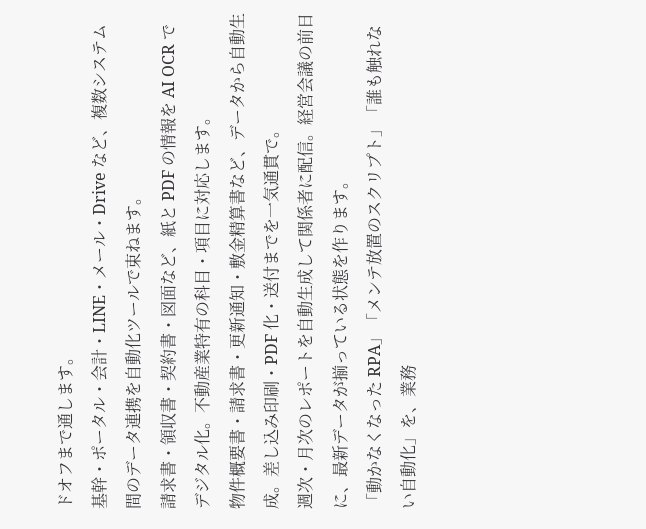ドオフまで通します。
基幹・ポータル・会計・LINE・メール・Drive など、複数システム間のデータ連携を自動化ツールで束ねます。
請求書・領収書・契約書・図面など、紙と PDF の情報を AI OCR でデジタル化。不動産業特有の科目・項目に対応します。
物件概要書・請求書・更新通知・敷金精算書など、データから自動生成。差し込み印刷・PDF 化・送付までを一気通貫で。
週次・月次のレポートを自動生成して関係者に配信。経営会議の前日に、最新データが揃っている状態を作ります。
「動かなくなった RPA」「メンテ放置のスクリプト」「誰も触れない自動化」を、業務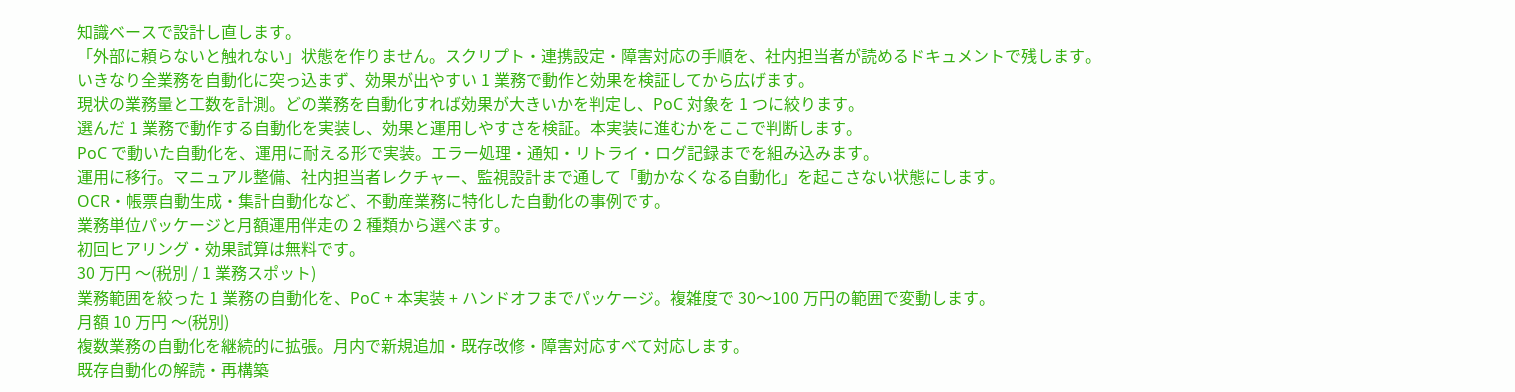知識ベースで設計し直します。
「外部に頼らないと触れない」状態を作りません。スクリプト・連携設定・障害対応の手順を、社内担当者が読めるドキュメントで残します。
いきなり全業務を自動化に突っ込まず、効果が出やすい 1 業務で動作と効果を検証してから広げます。
現状の業務量と工数を計測。どの業務を自動化すれば効果が大きいかを判定し、PoC 対象を 1 つに絞ります。
選んだ 1 業務で動作する自動化を実装し、効果と運用しやすさを検証。本実装に進むかをここで判断します。
PoC で動いた自動化を、運用に耐える形で実装。エラー処理・通知・リトライ・ログ記録までを組み込みます。
運用に移行。マニュアル整備、社内担当者レクチャー、監視設計まで通して「動かなくなる自動化」を起こさない状態にします。
OCR・帳票自動生成・集計自動化など、不動産業務に特化した自動化の事例です。
業務単位パッケージと月額運用伴走の 2 種類から選べます。
初回ヒアリング・効果試算は無料です。
30 万円 〜(税別 / 1 業務スポット)
業務範囲を絞った 1 業務の自動化を、PoC + 本実装 + ハンドオフまでパッケージ。複雑度で 30〜100 万円の範囲で変動します。
月額 10 万円 〜(税別)
複数業務の自動化を継続的に拡張。月内で新規追加・既存改修・障害対応すべて対応します。
既存自動化の解読・再構築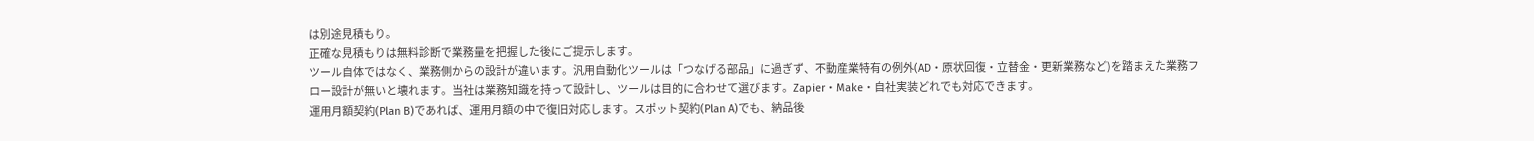は別途見積もり。
正確な見積もりは無料診断で業務量を把握した後にご提示します。
ツール自体ではなく、業務側からの設計が違います。汎用自動化ツールは「つなげる部品」に過ぎず、不動産業特有の例外(AD・原状回復・立替金・更新業務など)を踏まえた業務フロー設計が無いと壊れます。当社は業務知識を持って設計し、ツールは目的に合わせて選びます。Zapier・Make・自社実装どれでも対応できます。
運用月額契約(Plan B)であれば、運用月額の中で復旧対応します。スポット契約(Plan A)でも、納品後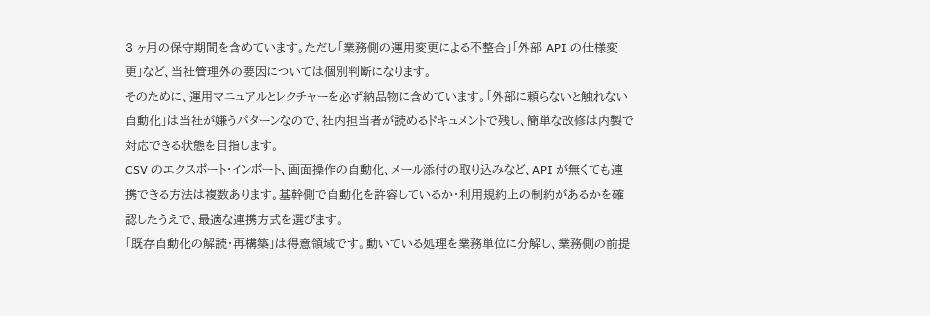3 ヶ月の保守期間を含めています。ただし「業務側の運用変更による不整合」「外部 API の仕様変更」など、当社管理外の要因については個別判断になります。
そのために、運用マニュアルとレクチャーを必ず納品物に含めています。「外部に頼らないと触れない自動化」は当社が嫌うパターンなので、社内担当者が読めるドキュメントで残し、簡単な改修は内製で対応できる状態を目指します。
CSV のエクスポート・インポート、画面操作の自動化、メール添付の取り込みなど、API が無くても連携できる方法は複数あります。基幹側で自動化を許容しているか・利用規約上の制約があるかを確認したうえで、最適な連携方式を選びます。
「既存自動化の解読・再構築」は得意領域です。動いている処理を業務単位に分解し、業務側の前提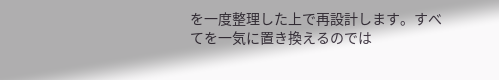を一度整理した上で再設計します。すべてを一気に置き換えるのでは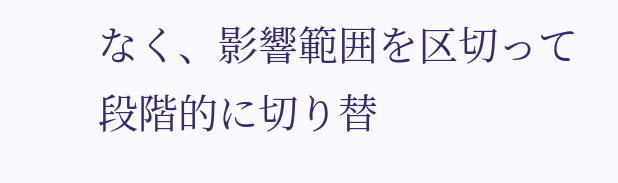なく、影響範囲を区切って段階的に切り替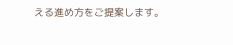える進め方をご提案します。